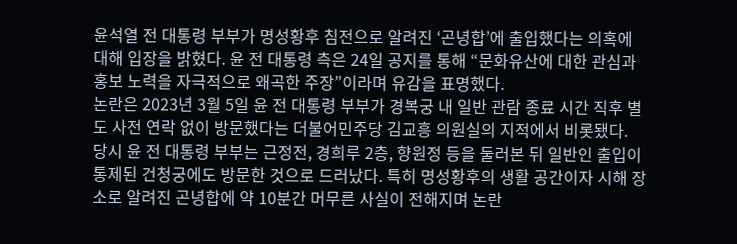윤석열 전 대통령 부부가 명성황후 침전으로 알려진 ‘곤녕합’에 출입했다는 의혹에 대해 입장을 밝혔다. 윤 전 대통령 측은 24일 공지를 통해 “문화유산에 대한 관심과 홍보 노력을 자극적으로 왜곡한 주장”이라며 유감을 표명했다.
논란은 2023년 3월 5일 윤 전 대통령 부부가 경복궁 내 일반 관람 종료 시간 직후 별도 사전 연락 없이 방문했다는 더불어민주당 김교흥 의원실의 지적에서 비롯됐다.
당시 윤 전 대통령 부부는 근정전, 경희루 2층, 향원정 등을 둘러본 뒤 일반인 출입이 통제된 건청궁에도 방문한 것으로 드러났다. 특히 명성황후의 생활 공간이자 시해 장소로 알려진 곤녕합에 약 10분간 머무른 사실이 전해지며 논란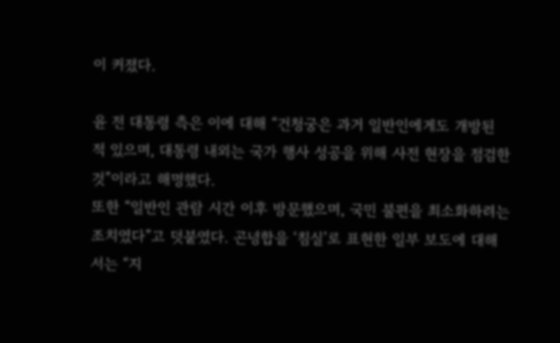이 커졌다.

윤 전 대통령 측은 이에 대해 “건청궁은 과거 일반인에게도 개방된 적 있으며, 대통령 내외는 국가 행사 성공을 위해 사전 현장을 점검한 것”이라고 해명했다.
또한 “일반인 관람 시간 이후 방문했으며, 국민 불편을 최소화하려는 조치였다”고 덧붙였다. 곤녕합을 ‘침실’로 표현한 일부 보도에 대해서는 “지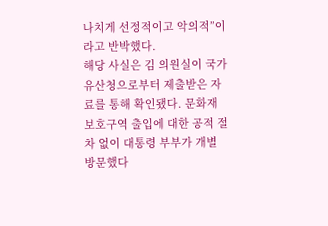나치게 선정적이고 악의적”이라고 반박했다.
해당 사실은 김 의원실이 국가유산청으로부터 제출받은 자료를 통해 확인됐다. 문화재 보호구역 출입에 대한 공적 절차 없이 대통령 부부가 개별 방문했다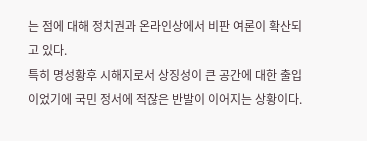는 점에 대해 정치권과 온라인상에서 비판 여론이 확산되고 있다.
특히 명성황후 시해지로서 상징성이 큰 공간에 대한 출입이었기에 국민 정서에 적잖은 반발이 이어지는 상황이다.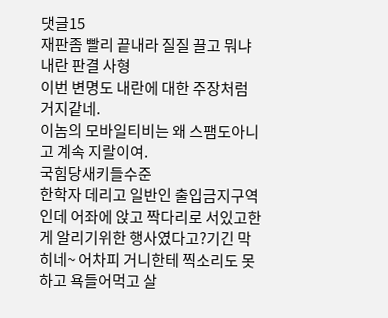댓글15
재판좀 빨리 끝내라 질질 끌고 뭐냐 내란 판결 사형
이번 변명도 내란에 대한 주장처럼 거지같네.
이놈의 모바일티비는 왜 스팸도아니고 계속 지랄이여.
국힘당새키들수준
한학자 데리고 일반인 출입금지구역인데 어좌에 앉고 짝다리로 서있고한게 알리기위한 행사였다고?기긴 막히네~ 어차피 거니한테 찍소리도 못하고 욕들어먹고 살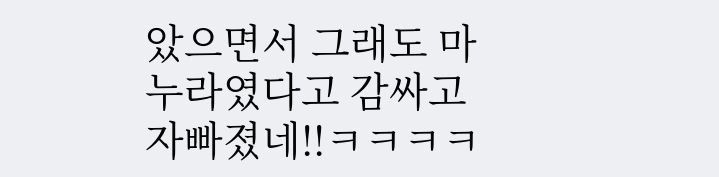았으면서 그래도 마누라였다고 감싸고 자빠졌네!!ㅋㅋㅋㅋ